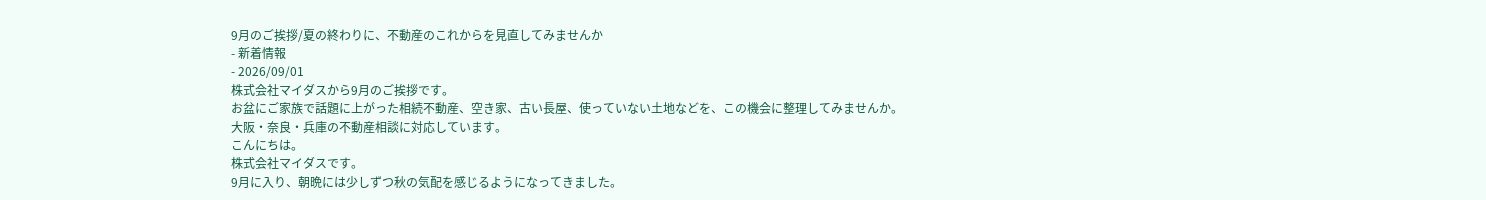9月のご挨拶/夏の終わりに、不動産のこれからを見直してみませんか
- 新着情報
- 2026/09/01
株式会社マイダスから9月のご挨拶です。
お盆にご家族で話題に上がった相続不動産、空き家、古い長屋、使っていない土地などを、この機会に整理してみませんか。
大阪・奈良・兵庫の不動産相談に対応しています。
こんにちは。
株式会社マイダスです。
9月に入り、朝晩には少しずつ秋の気配を感じるようになってきました。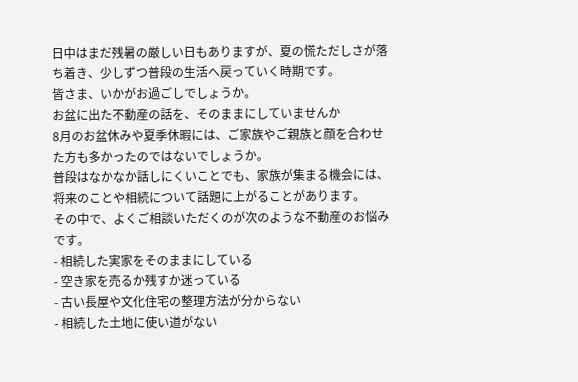日中はまだ残暑の厳しい日もありますが、夏の慌ただしさが落ち着き、少しずつ普段の生活へ戻っていく時期です。
皆さま、いかがお過ごしでしょうか。
お盆に出た不動産の話を、そのままにしていませんか
8月のお盆休みや夏季休暇には、ご家族やご親族と顔を合わせた方も多かったのではないでしょうか。
普段はなかなか話しにくいことでも、家族が集まる機会には、将来のことや相続について話題に上がることがあります。
その中で、よくご相談いただくのが次のような不動産のお悩みです。
- 相続した実家をそのままにしている
- 空き家を売るか残すか迷っている
- 古い長屋や文化住宅の整理方法が分からない
- 相続した土地に使い道がない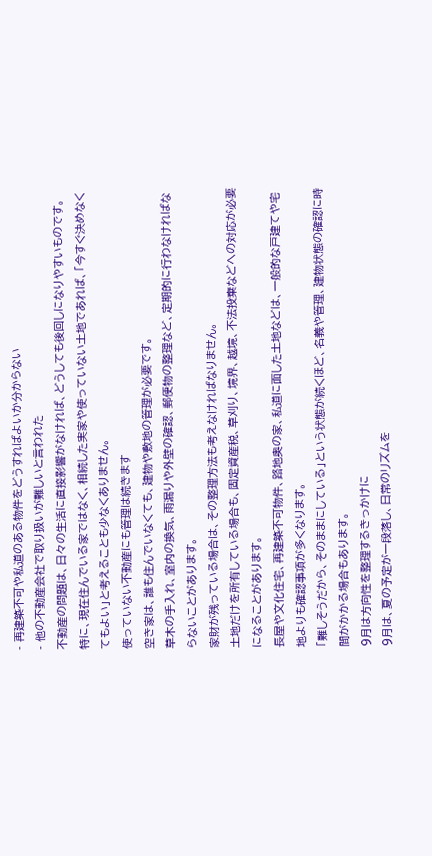- 再建築不可や私道のある物件をどうすればよいか分からない
- 他の不動産会社で取り扱いが難しいと言われた
不動産の問題は、日々の生活に直接影響がなければ、どうしても後回しになりやすいものです。
特に、現在住んでいる家ではなく、相続した実家や使っていない土地であれば、「今すぐ決めなくてもよい」と考えることも少なくありません。
使っていない不動産にも管理は続きます
空き家は、誰も住んでいなくても、建物や敷地の管理が必要です。
草木の手入れ、室内の換気、雨漏りや外壁の確認、郵便物の整理など、定期的に行わなければならないことがあります。
家財が残っている場合は、その整理方法も考えなければなりません。
土地だけを所有している場合も、固定資産税、草刈り、境界、越境、不法投棄などへの対応が必要になることがあります。
長屋や文化住宅、再建築不可物件、路地奥の家、私道に面した土地などは、一般的な戸建てや宅地よりも確認事項が多くなります。
「難しそうだから、そのままにしている」という状態が続くほど、名義や管理、建物状態の確認に時間がかかる場合もあります。
9月は方向性を整理するきっかけに
9月は、夏の予定が一段落し、日常のリズムを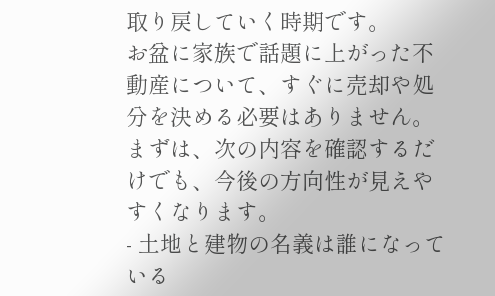取り戻していく時期です。
お盆に家族で話題に上がった不動産について、すぐに売却や処分を決める必要はありません。
まずは、次の内容を確認するだけでも、今後の方向性が見えやすくなります。
- 土地と建物の名義は誰になっている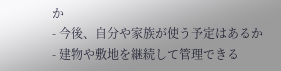か
- 今後、自分や家族が使う予定はあるか
- 建物や敷地を継続して管理できる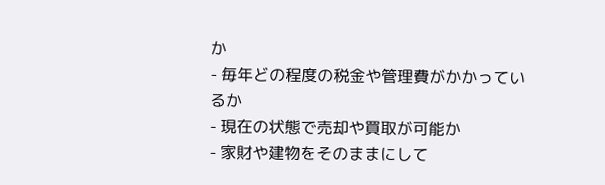か
- 毎年どの程度の税金や管理費がかかっているか
- 現在の状態で売却や買取が可能か
- 家財や建物をそのままにして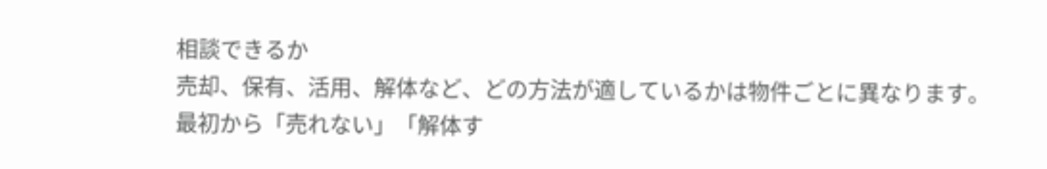相談できるか
売却、保有、活用、解体など、どの方法が適しているかは物件ごとに異なります。
最初から「売れない」「解体す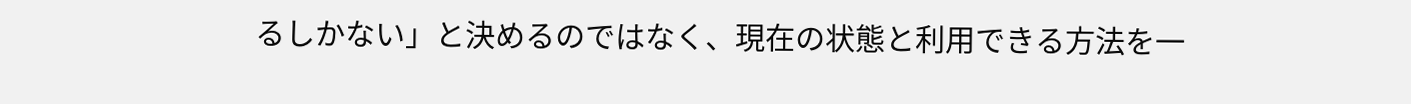るしかない」と決めるのではなく、現在の状態と利用できる方法を一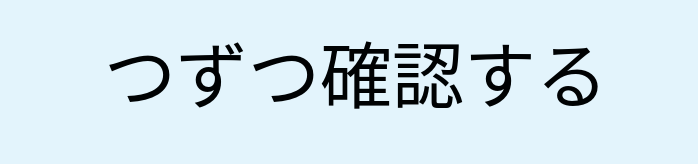つずつ確認する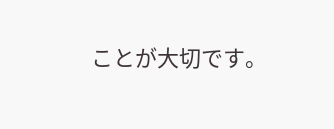ことが大切です。